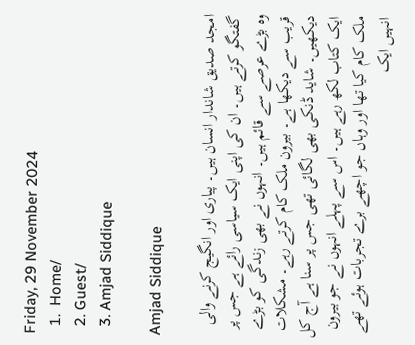Friday, 29 November 2024
  1.  Home/
  2. Guest/
  3. Amjad Siddique

Amjad Siddique

امجد صدیق شاندار انسان ہیں۔ پیاری اور انگیج کرنے والی گفتگو کرتے ہیں۔ ان کی اپنی ایک سیاسی رائے ہے جس پر وہ بڑے عرصے سے قائم ہیں۔ انہوں نے بھی زندگی کو بڑے قریب سے دیکھا ہے۔ بیرون ملک کام کرتے رہے۔ مشکلات دیکھیں۔ شاید ڈنکی بھی لگائی تھی جس پر سنا ہے آج کل ایک کتاب لکھ رہے ہیں۔ اس سے پہلے انہوں نے جو بیرون ملک کام کیا تھا اور وہاں جو اچھے برے تجربات ہوئے تھے انہیں ایک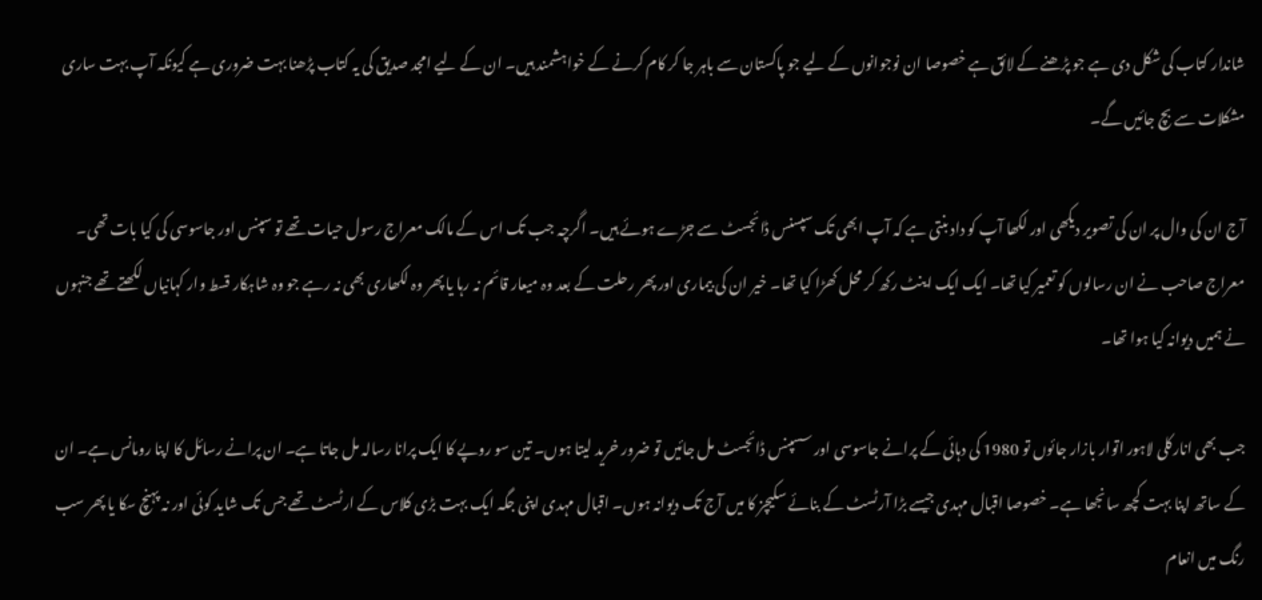شاندار کتاب کی شکل دی ہے جو پڑھنے کے لائق ہے خصوصا ان نوجوانوں کے لیے جو پاکستان سے باہر جا کر کام کرنے کے خواہشمند ہیں۔ ان کے لیے امجد صدیق کی یہ کتاب پڑھنا بہت ضروری ہے کیونکہ آپ بہت ساری مشکلات سے بچ جائیں گے۔

آج ان کی وال پر ان کی تصویر دیکھی اور لکھا آپ کو داد بنتی ہے کہ آپ ابھی تک سپسنس ڈائجسٹ سے جڑے ہوئے ہیں۔ اگرچہ جب تک اس کے مالک معراج رسول حیات تھے تو سپنس اور جاسوسی کی کیا بات تھی۔ معراج صاحب نے ان رسالوں کو تعمیر کیا تھا۔ ایک ایک اینٹ رکھ کر محل کھڑا کیا تھا۔ خیر ان کی بیماری اور پھر رحلت کے بعد وہ میعار قائم نہ رہا یا پھر وہ لکھاری بھی نہ رہے جو وہ شاہکار قسط وار کہانیاں لکھتے تھے جنہوں نے ہمیں دیوانہ کیا ہوا تھا۔

جب بھی انارکلی لاہور اتوار بازار جائوں تو 1980 کی دہائی کے پرانے جاسوسی اور سسپنس ڈائجسٹ مل جائیں تو ضرور خرید لیتا ہوں۔ تین سو روپے کا ایک پرانا رسالہ مل جاتا ہے۔ ان پرانے رسائل کا اپنا رومانس ہے۔ ان کے ساتھ اپنا بہت کچھ سانجھا ہے۔ خصوصا اقبال مہدی جیسے بڑا آرٹسٹ کے بنائے سکیچز کا میں آج تک دیوانہ ہوں۔ اقبال مہدی اپنی جگہ ایک بہت بڑی کلاس کے ارٹسٹ تھے جس تک شاید کوئی اور نہ پہنچ سکا یا پھر سب رنگ میں انعام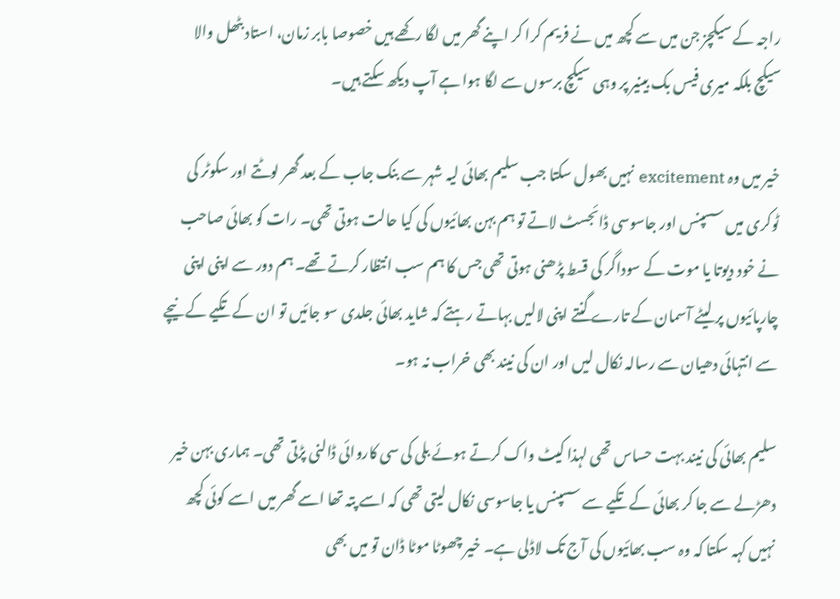راجہ کے سیکچز جن میں سے کچھ میں نے فریم کرا کر اپنے گھر میں لگا رکھے ہیں خصوصا بابر زمان، استاد بٹھل والا سیکچ بلکہ میری فیس بک بینیر پر وہی سیکچ برسوں سے لگا ہوا ہے آپ دیکھ سکتے ہیں۔

خیر میں وہ excitement نہیں بھول سکتا جب سلیم بھائی لیہ شہر سے بنک جاب کے بعد گھر لوٹتے اور سکوٹر کی ٹوکری میں سسپنس اور جاسوسی ڈائجسٹ لاتے تو ہم بہن بھائیوں کی کیا حالت ہوتی تھی۔ رات کو بھائی صاحب نے خود دیوتا یا موت کے سوداگر کی قسط پڑھنی ہوتی تھی جس کا ہم سب انتظار کرتے تھے۔ ہم دور سے اپنی اپنی چارپائیوں پر لیٹے آسمان کے تارے گنتے اپنی لالیں بہاتے رہتے کہ شاید بھائی جلدی سو جائیں تو ان کے تکیے کے نیچے سے انتہائی دھیان سے رسالہ نکال لیں اور ان کی نیند بھی خراب نہ ہو۔

سلیم بھائی کی نیند بہت حساس تھی لہذا کیٹ واک کرتے ہوئے بلی کی سی کاروائی ڈالنی پڑتی تھی۔ ہماری بہن خیر دھڑلے سے جا کر بھائی کے تکیے سے سسپنس یا جاسوسی نکال لیتی تھی کہ اسے پتہ تھا اسے گھر میں اسے کوئی کچھ نہیں کہہ سکتا کہ وہ سب بھائیوں کی آج تک لاڈلی ہے۔ خیر چھوٹا موٹا ڈان تو میں بھی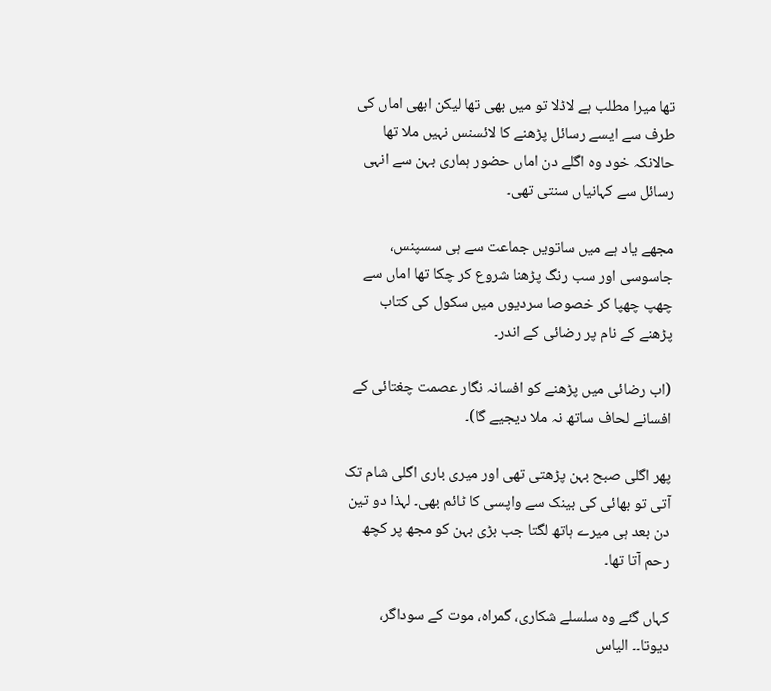تھا میرا مطلب ہے لاڈلا تو میں بھی تھا لیکن ابھی اماں کی طرف سے ایسے رسائل پڑھنے کا لائسنس نہیں ملا تھا حالانکہ خود وہ اگلے دن اماں حضور ہماری بہن سے انہی رسائل سے کہانیاں سنتی تھی۔

مجھے یاد ہے میں ساتویں جماعت سے ہی سسپنس، جاسوسی اور سب رنگ پڑھنا شروع کر چکا تھا اماں سے چھپ چھپا کر خصوصا سردیوں میں سکول کی کتاب پڑھنے کے نام پر رضائی کے اندر۔

(اب رضائی میں پڑھنے کو افسانہ نگار عصمت چغتائی کے افسانے لحاف ساتھ نہ ملا دیجیے گا)۔

پھر اگلی صبح بہن پڑھتی تھی اور میری باری اگلی شام تک آتی تو بھائی کی بینک سے واپسی کا ٹائم بھی۔ لہذا دو تین دن بعد ہی میرے ہاتھ لگتا جب بڑی بہن کو مجھ پر کچھ رحم آتا تھا۔

کہاں گئے وہ سلسلے شکاری، گمراہ، موت کے سوداگر، دیوتا۔۔ الیاس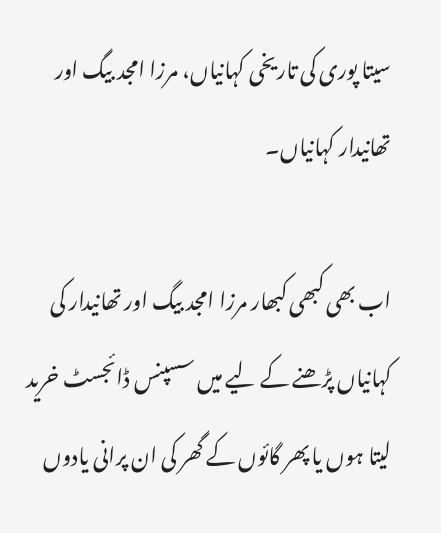سیتا پوری کی تاریخی کہانیاں، مرزا امجد بیگ اور تھانیدار کہانیاں۔

اب بھی کبھی کبھار مرزا امجد بیگ اور تھانیدار کی کہانیاں پڑھنے کے لیے میں سسپنس ڈائجسٹ خرید لیتا ہوں یا پھر گائوں کے گھر کی ان پرانی یادوں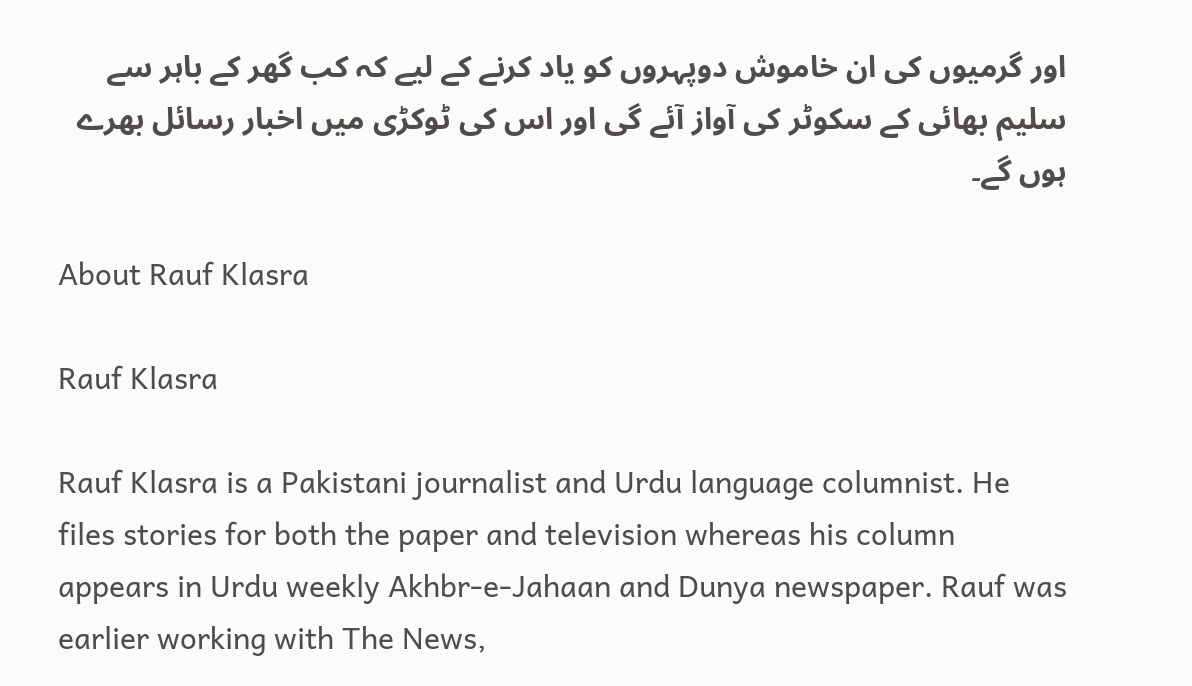اور گرمیوں کی ان خاموش دوپہروں کو یاد کرنے کے لیے کہ کب گھر کے باہر سے سلیم بھائی کے سکوٹر کی آواز آئے گی اور اس کی ٹوکڑی میں اخبار رسائل بھرے ہوں گے۔

About Rauf Klasra

Rauf Klasra

Rauf Klasra is a Pakistani journalist and Urdu language columnist. He files stories for both the paper and television whereas his column appears in Urdu weekly Akhbr-e-Jahaan and Dunya newspaper. Rauf was earlier working with The News,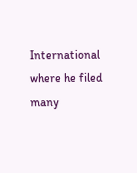International where he filed many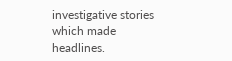investigative stories which made headlines.